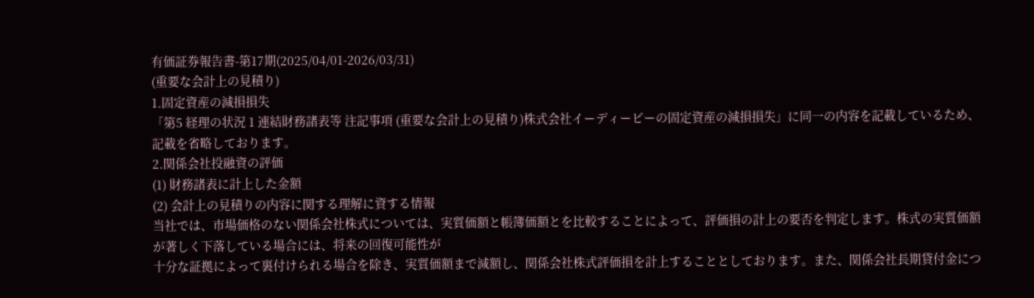有価証券報告書-第17期(2025/04/01-2026/03/31)
(重要な会計上の見積り)
1.固定資産の減損損失
「第5 経理の状況 1 連結財務諸表等 注記事項 (重要な会計上の見積り)株式会社イーディーピーの固定資産の減損損失」に同一の内容を記載しているため、記載を省略しております。
2.関係会社投融資の評価
(1) 財務諸表に計上した金額
(2) 会計上の見積りの内容に関する理解に資する情報
当社では、市場価格のない関係会社株式については、実質価額と帳簿価額とを比較することによって、評価損の計上の要否を判定します。株式の実質価額が著しく下落している場合には、将来の回復可能性が
十分な証拠によって裏付けられる場合を除き、実質価額まで減額し、関係会社株式評価損を計上することとしております。また、関係会社長期貸付金につ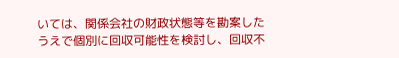いては、関係会社の財政状態等を勘案したうえで個別に回収可能性を検討し、回収不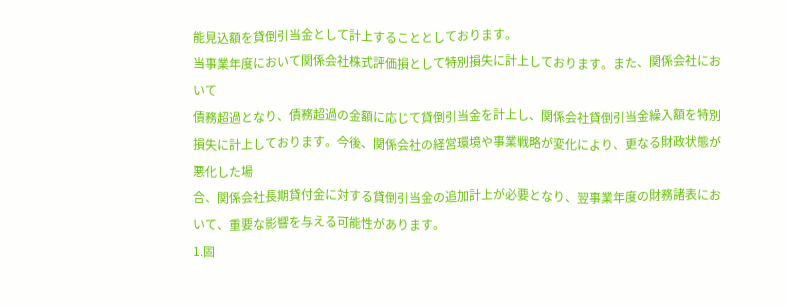能見込額を貸倒引当金として計上することとしております。
当事業年度において関係会社株式評価損として特別損失に計上しております。また、関係会社において
債務超過となり、債務超過の金額に応じて貸倒引当金を計上し、関係会社貸倒引当金繰入額を特別損失に計上しております。今後、関係会社の経営環境や事業戦略が変化により、更なる財政状態が悪化した場
合、関係会社長期貸付金に対する貸倒引当金の追加計上が必要となり、翌事業年度の財務諸表において、重要な影響を与える可能性があります。
1.固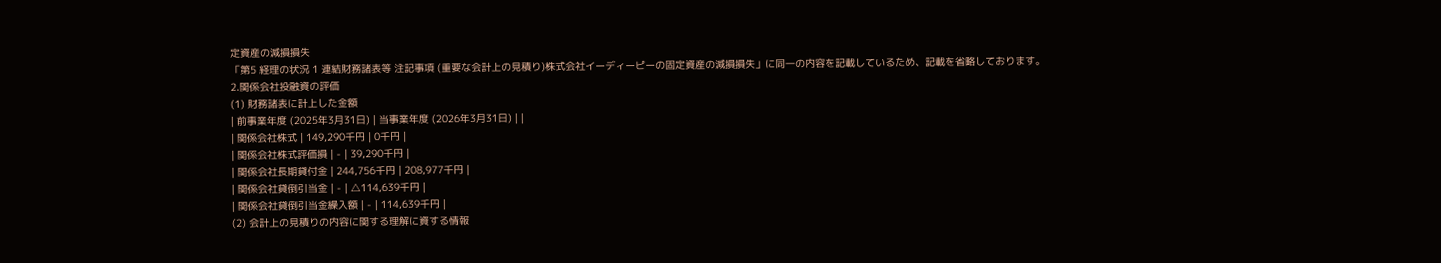定資産の減損損失
「第5 経理の状況 1 連結財務諸表等 注記事項 (重要な会計上の見積り)株式会社イーディーピーの固定資産の減損損失」に同一の内容を記載しているため、記載を省略しております。
2.関係会社投融資の評価
(1) 財務諸表に計上した金額
| 前事業年度 (2025年3月31日) | 当事業年度 (2026年3月31日) | |
| 関係会社株式 | 149,290千円 | 0千円 |
| 関係会社株式評価損 | - | 39,290千円 |
| 関係会社長期貸付金 | 244,756千円 | 208,977千円 |
| 関係会社貸倒引当金 | - | △114,639千円 |
| 関係会社貸倒引当金繰入額 | - | 114,639千円 |
(2) 会計上の見積りの内容に関する理解に資する情報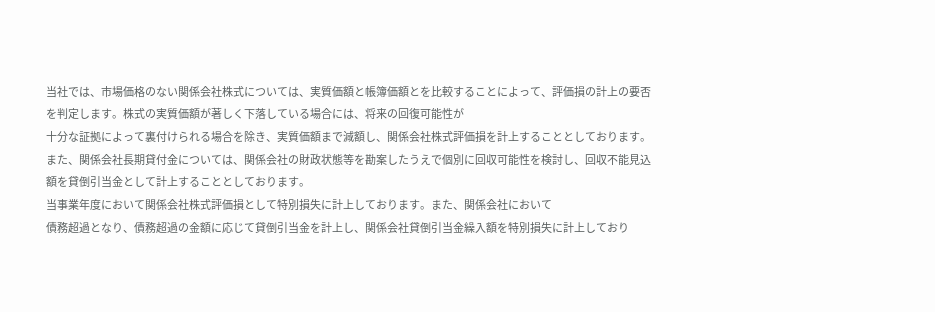当社では、市場価格のない関係会社株式については、実質価額と帳簿価額とを比較することによって、評価損の計上の要否を判定します。株式の実質価額が著しく下落している場合には、将来の回復可能性が
十分な証拠によって裏付けられる場合を除き、実質価額まで減額し、関係会社株式評価損を計上することとしております。また、関係会社長期貸付金については、関係会社の財政状態等を勘案したうえで個別に回収可能性を検討し、回収不能見込額を貸倒引当金として計上することとしております。
当事業年度において関係会社株式評価損として特別損失に計上しております。また、関係会社において
債務超過となり、債務超過の金額に応じて貸倒引当金を計上し、関係会社貸倒引当金繰入額を特別損失に計上しており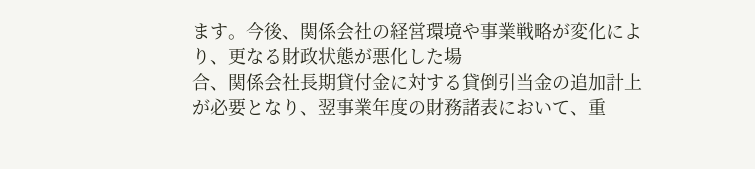ます。今後、関係会社の経営環境や事業戦略が変化により、更なる財政状態が悪化した場
合、関係会社長期貸付金に対する貸倒引当金の追加計上が必要となり、翌事業年度の財務諸表において、重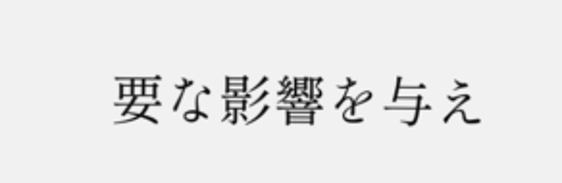要な影響を与え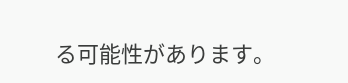る可能性があります。